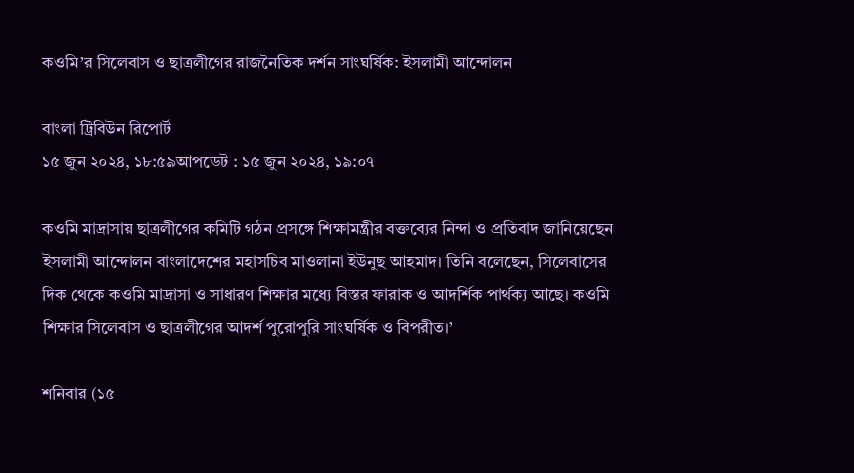কওমি’র সিলেবাস ও ছাত্রলীগের রাজনৈতিক দর্শন সাংঘর্ষিক: ইসলামী আন্দোলন

বাংলা ট্রিবিউন রিপোর্ট
১৫ জুন ২০২৪, ১৮:৫৯আপডেট : ১৫ জুন ২০২৪, ১৯:০৭

কওমি মাদ্রাসায় ছাত্রলীগের কমিটি গঠন প্রসঙ্গে শিক্ষামন্ত্রীর বক্তব্যের নিন্দা ও প্রতিবাদ জানিয়েছেন ইসলামী আন্দোলন বাংলাদেশের মহাসচিব মাওলানা ইউনুছ আহমাদ। তিনি বলেছেন, সিলেবাসের দিক থেকে কওমি মাদ্রাসা ও সাধারণ শিক্ষার মধ্যে বিস্তর ফারাক ও আদর্শিক পার্থক্য আছে। কওমি শিক্ষার সিলেবাস ও ছাত্রলীগের আদর্শ পুরোপুরি সাংঘর্ষিক ও বিপরীত।’

শনিবার (১৫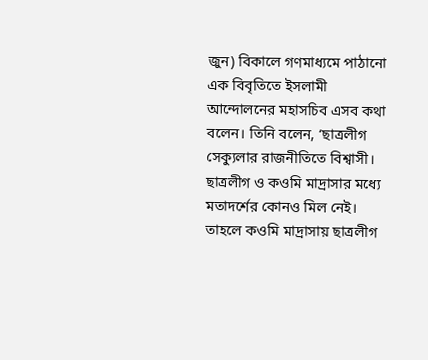জুন) বিকালে গণমাধ্যমে পাঠানো এক বিবৃতিতে ইসলামী আন্দোলনের মহাসচিব এসব কথা বলেন। তিনি বলেন, ‘ছাত্রলীগ সেক্যুলার রাজনীতিতে বিশ্বাসী। ছাত্রলীগ ও কওমি মাদ্রাসার মধ্যে মতাদর্শের কোনও মিল নেই। তাহলে কওমি মাদ্রাসায় ছাত্রলীগ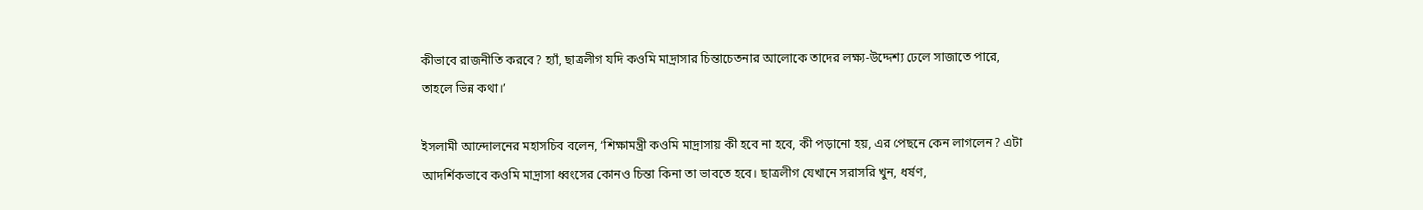কীভাবে রাজনীতি করবে? হ্যাঁ, ছাত্রলীগ যদি কওমি মাদ্রাসার চিন্তাচেতনার আলোকে তাদের লক্ষ্য-উদ্দেশ্য ঢেলে সাজাতে পারে, তাহলে ভিন্ন কথা।’

ইসলামী আন্দোলনের মহাসচিব বলেন, ‘শিক্ষামন্ত্রী কওমি মাদ্রাসায় কী হবে না হবে, কী পড়ানো হয়, এর পেছনে কেন লাগলেন? এটা আদর্শিকভাবে কওমি মাদ্রাসা ধ্বংসের কোনও চিন্তা কিনা তা ভাবতে হবে। ছাত্রলীগ যেখানে সরাসরি খুন, ধর্ষণ,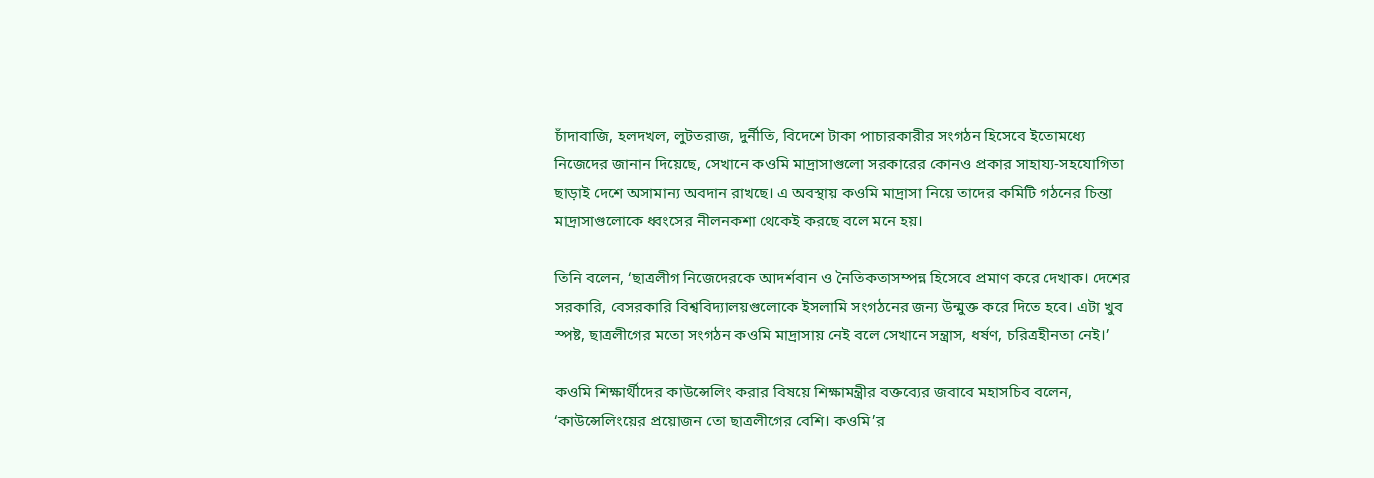চাঁদাবাজি, হলদখল, লুটতরাজ, দুর্নীতি, বিদেশে টাকা পাচারকারীর সংগঠন হিসেবে ইতোমধ্যে নিজেদের জানান দিয়েছে, সেখানে কওমি মাদ্রাসাগুলো সরকারের কোনও প্রকার সাহায্য-সহযোগিতা ছাড়াই দেশে অসামান্য অবদান রাখছে। এ অবস্থায় কওমি মাদ্রাসা নিয়ে তাদের কমিটি গঠনের চিন্তা মাদ্রাসাগুলোকে ধ্বংসের নীলনকশা থেকেই করছে বলে মনে হয়।

তিনি বলেন, ‘ছাত্রলীগ নিজেদেরকে আদর্শবান ও নৈতিকতাসম্পন্ন হিসেবে প্রমাণ করে দেখাক। দেশের সরকারি, বেসরকারি বিশ্ববিদ্যালয়গুলোকে ইসলামি সংগঠনের জন্য উন্মুক্ত করে দিতে হবে। এটা খুব স্পষ্ট, ছাত্রলীগের মতো সংগঠন কওমি মাদ্রাসায় নেই বলে সেখানে সন্ত্রাস, ধর্ষণ, চরিত্রহীনতা নেই।’

কওমি শিক্ষার্থীদের কাউন্সেলিং করার বিষয়ে শিক্ষামন্ত্রীর বক্তব্যের জবাবে মহাসচিব বলেন, ‘কাউন্সেলিংয়ের প্রয়োজন তো ছাত্রলীগের বেশি। কওমি’র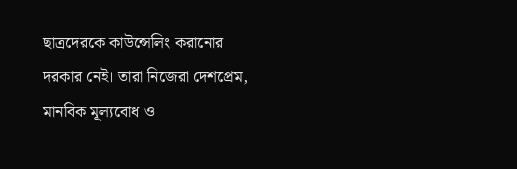ছাত্রদেরকে কাউন্সেলিং করানোর দরকার নেই। তারা নিজেরা দেশপ্রেম, মানবিক মূল্যবোধ ও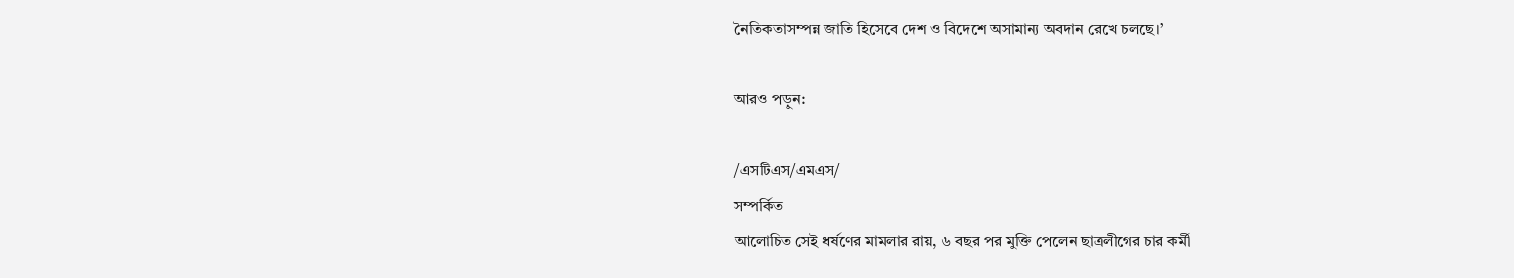নৈতিকতাসম্পন্ন জাতি হিসেবে দেশ ও বিদেশে অসামান্য অবদান রেখে চলছে।’

আরও পড়ুন:

/এসটিএস/এমএস/
সম্পর্কিত
আলোচিত সেই ধর্ষণের মামলার রায়, ৬ বছর পর মুক্তি পেলেন ছাত্রলীগের চার কর্মী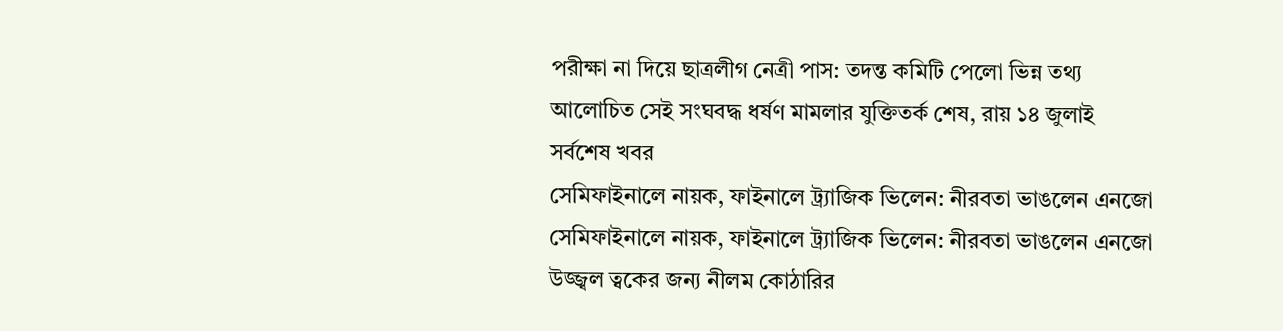পরীক্ষা না দিয়ে ছাত্রলীগ নেত্রী পাস: তদন্ত কমিটি পেলো ভিন্ন তথ্য
আলোচিত সেই সংঘবদ্ধ ধর্ষণ মামলার যুক্তিতর্ক শেষ, রায় ১৪ জুলাই
সর্বশেষ খবর
সেমিফাইনালে নায়ক, ফাইনালে ট্র্যাজিক ভিলেন: নীরবতা ভাঙলেন এনজো
সেমিফাইনালে নায়ক, ফাইনালে ট্র্যাজিক ভিলেন: নীরবতা ভাঙলেন এনজো
উজ্জ্বল ত্বকের জন্য নীলম কোঠারির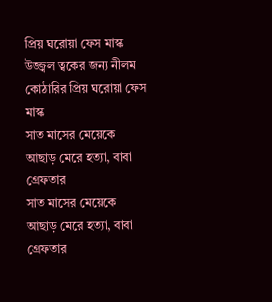প্রিয় ঘরোয়া ফেস মাস্ক
উজ্জ্বল ত্বকের জন্য নীলম কোঠারির প্রিয় ঘরোয়া ফেস মাস্ক
সাত মাসের মেয়েকে আছাড় মেরে হত্যা, বাবা গ্রেফতার
সাত মাসের মেয়েকে আছাড় মেরে হত্যা, বাবা গ্রেফতার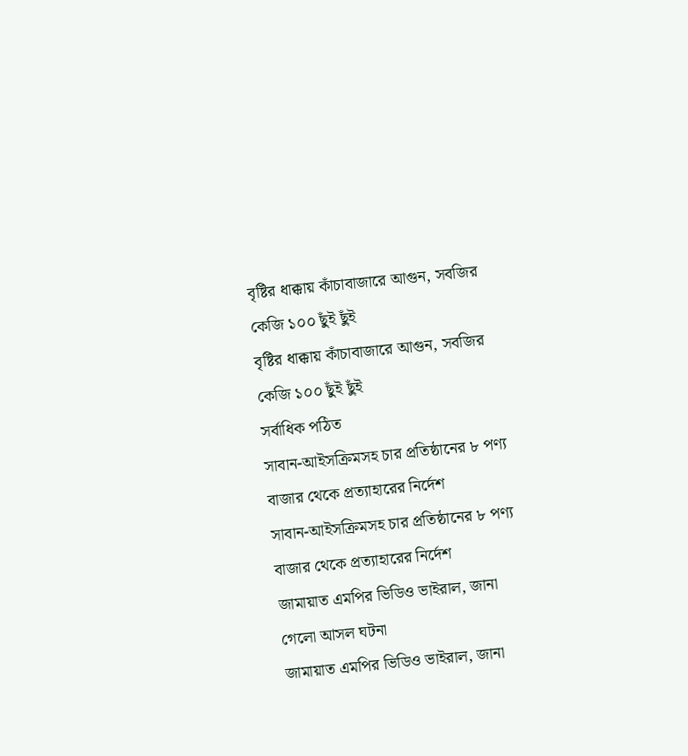বৃষ্টির ধাক্কায় কাঁচাবাজারে আগুন, সবজির কেজি ১০০ ছুঁই ছুঁই
বৃষ্টির ধাক্কায় কাঁচাবাজারে আগুন, সবজির কেজি ১০০ ছুঁই ছুঁই
সর্বাধিক পঠিত
সাবান-আইসক্রিমসহ চার প্রতিষ্ঠানের ৮ পণ্য বাজার থেকে প্রত্যাহারের নির্দেশ
সাবান-আইসক্রিমসহ চার প্রতিষ্ঠানের ৮ পণ্য বাজার থেকে প্রত্যাহারের নির্দেশ
জামায়াত এমপির ভিডিও ভাইরাল, জানা গেলো আসল ঘটনা
জামায়াত এমপির ভিডিও ভাইরাল, জানা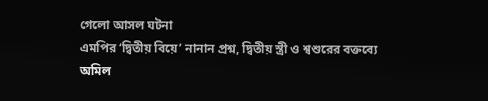গেলো আসল ঘটনা
এমপির ‘দ্বিতীয় বিয়ে’ নানান প্রশ্ন, দ্বিতীয় স্ত্রী ও শ্বশুরের বক্তব্যে অমিল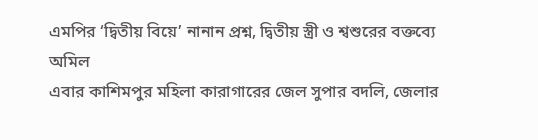এমপির ‘দ্বিতীয় বিয়ে’ নানান প্রশ্ন, দ্বিতীয় স্ত্রী ও শ্বশুরের বক্তব্যে অমিল
এবার কাশিমপুর মহিলা কারাগারের জেল সুপার বদলি, জেলার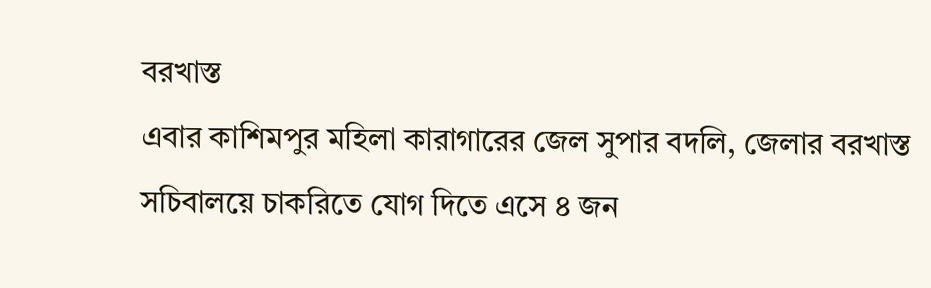বরখাস্ত
এবার কাশিমপুর মহিলা কারাগারের জেল সুপার বদলি, জেলার বরখাস্ত
সচিবালয়ে চাকরিতে যোগ দিতে এসে ৪ জন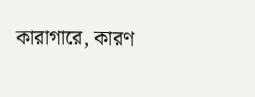কারাগারে, কারণ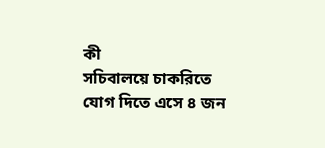কী
সচিবালয়ে চাকরিতে যোগ দিতে এসে ৪ জন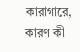কারাগারে, কারণ কী